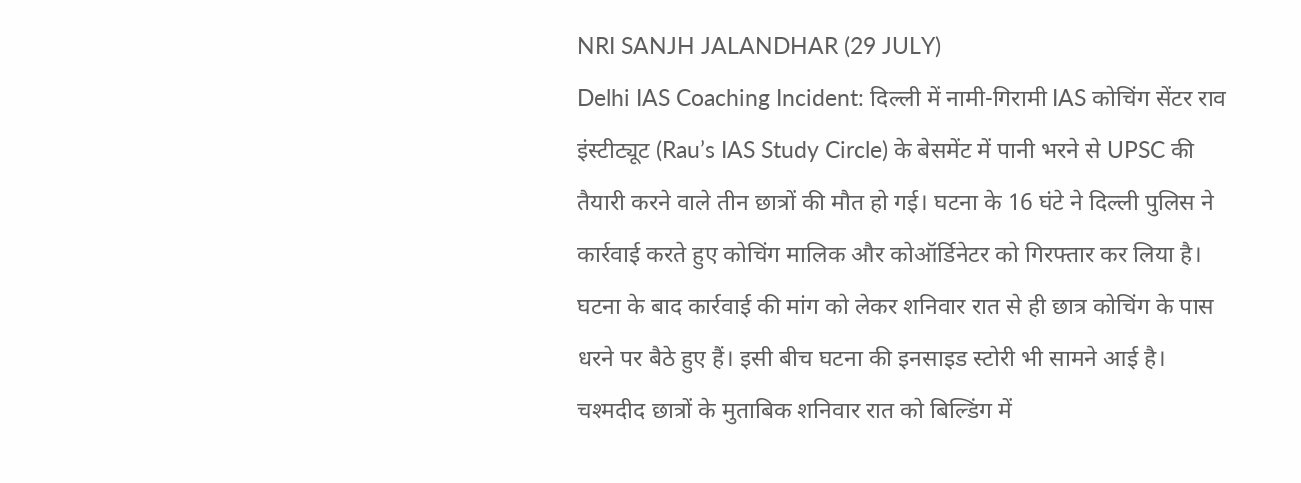NRI SANJH JALANDHAR (29 JULY)
Delhi IAS Coaching Incident: दिल्ली में नामी-गिरामी IAS कोचिंग सेंटर राव इंस्टीट्यूट (Rau’s IAS Study Circle) के बेसमेंट में पानी भरने से UPSC की तैयारी करने वाले तीन छात्रों की मौत हो गई। घटना के 16 घंटे ने दिल्ली पुलिस ने कार्रवाई करते हुए कोचिंग मालिक और कोऑर्डिनेटर को गिरफ्तार कर लिया है। घटना के बाद कार्रवाई की मांग को लेकर शनिवार रात से ही छात्र कोचिंग के पास धरने पर बैठे हुए हैं। इसी बीच घटना की इनसाइड स्टोरी भी सामने आई है।
चश्मदीद छात्रों के मुताबिक शनिवार रात को बिल्डिंग में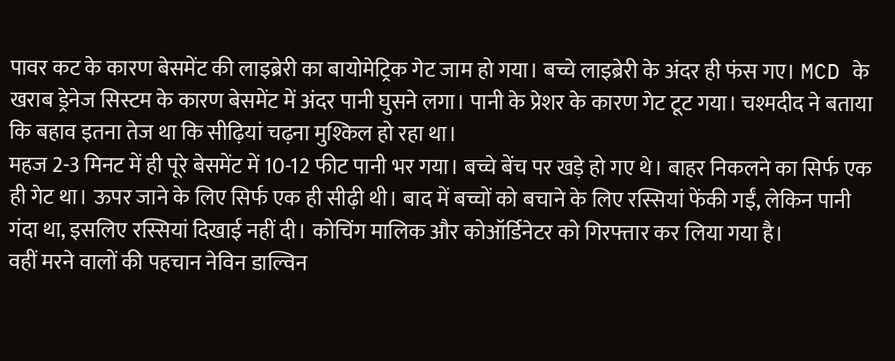पावर कट के कारण बेसमेंट की लाइब्रेरी का बायोमेट्रिक गेट जाम हो गया। बच्चे लाइब्रेरी के अंदर ही फंस गए। MCD के खराब ड्रेनेज सिस्टम के कारण बेसमेंट में अंदर पानी घुसने लगा। पानी के प्रेशर के कारण गेट टूट गया। चश्मदीद ने बताया कि बहाव इतना तेज था कि सीढ़ियां चढ़ना मुश्किल हो रहा था।
महज 2-3 मिनट में ही पूरे बेसमेंट में 10-12 फीट पानी भर गया। बच्चे बेंच पर खड़े हो गए थे। बाहर निकलने का सिर्फ एक ही गेट था। ऊपर जाने के लिए सिर्फ एक ही सीढ़ी थी। बाद में बच्चों को बचाने के लिए रस्सियां फेंकी गईं, लेकिन पानी गंदा था, इसलिए रस्सियां दिखाई नहीं दी। कोचिंग मालिक और कोऑर्डिनेटर को गिरफ्तार कर लिया गया है।
वहीं मरने वालों की पहचान नेविन डाल्विन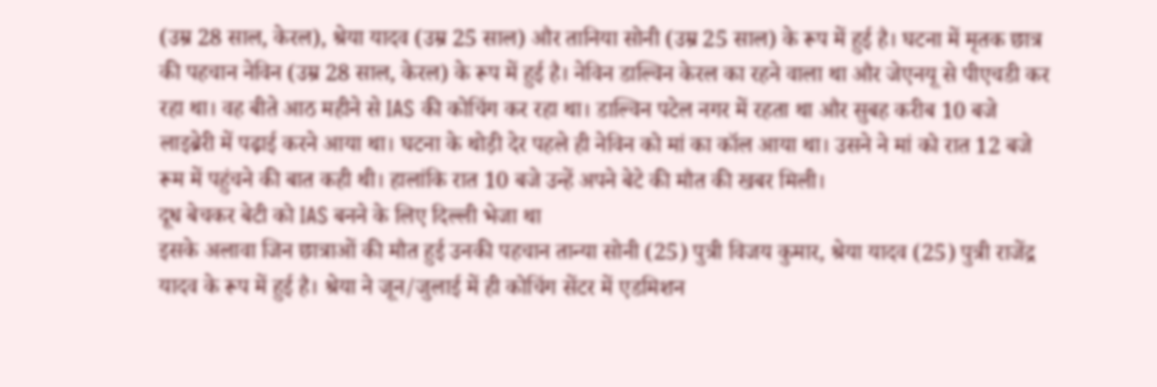(उम्र 28 साल, केरल), श्रेया यादव (उम्र 25 साल) और तानिया सोनी (उम्र 25 साल) के रूप में हुई है। घटना में मृतक छात्र की पहचान नेविन (उम्र 28 साल, केरल) के रूप में हुई है। नेविन डाल्विन केरल का रहने वाला था और जेएनयू से पीएचडी कर रहा था। वह बीते आठ महीने से IAS की कोचिंग कर रहा था। डाल्विन पटेल नगर में रहता था और सुबह करीब 10 बजे लाइब्रेरी में पढ़ाई करने आया था। घटना के थोड़ी देर पहले ही नेविन को मां का कॉल आया था। उसने ने मां को रात 12 बजे रूम में पहुंचने की बात कही थी। हालांकि रात 10 बजे उन्हें अपने बेटे की मौत की खबर मिली।
दूध बेचकर बेटी को IAS बनने के लिए दिल्ली भेजा था
इसके अलावा जिन छात्राओं की मौत हुई उनकी पहचान तान्या सोनी (25) पुत्री विजय कुमार, श्रेया यादव (25) पुत्री राजेंद्र यादव के रूप में हुई है। श्रेया ने जून/जुलाई में ही कोचिंग सेंटर में एडमिशन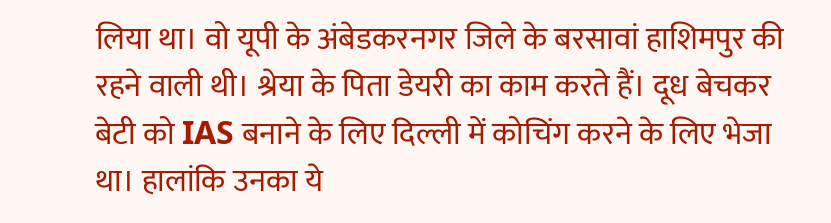लिया था। वो यूपी के अंबेडकरनगर जिले के बरसावां हाशिमपुर की रहने वाली थी। श्रेया के पिता डेयरी का काम करते हैं। दूध बेचकर बेटी को IAS बनाने के लिए दिल्ली में कोचिंग करने के लिए भेजा था। हालांकि उनका ये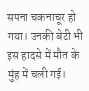सपना चकनाचूर हो गया। उनकी बेटी भी इस हादसे में मौत के मुंह में चली गई।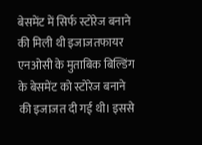बेसमेंट में सिर्फ स्टोरेज बनाने की मिली थी इजाजतफायर एनओसी के मुताबिक बिल्डिंग के बेसमेंट को स्टोरेज बनाने की इजाजत दी गई थी। इससे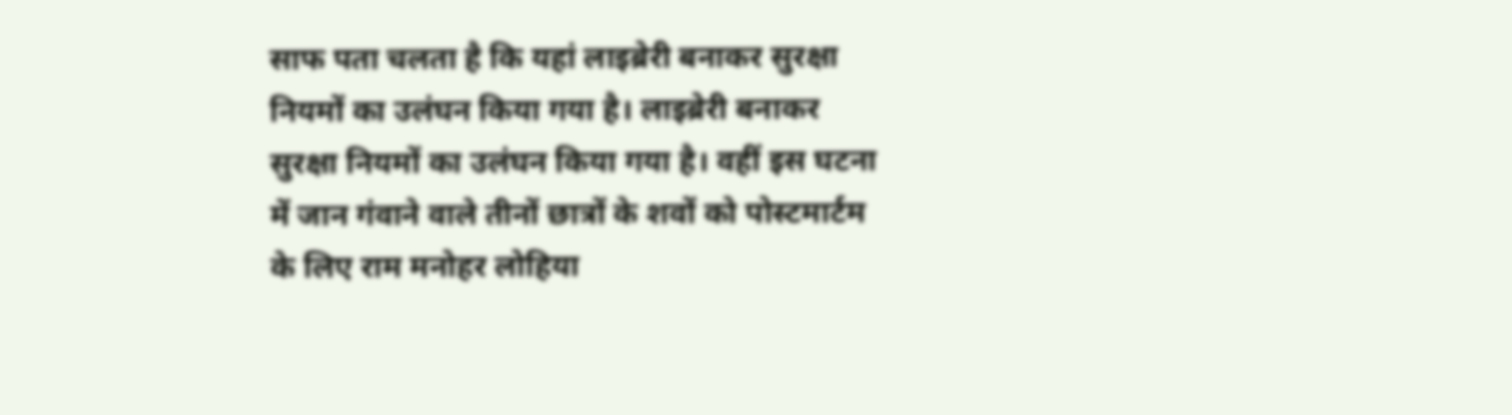साफ पता चलता है कि यहां लाइब्रेरी बनाकर सुरक्षा नियमों का उलंघन किया गया है। लाइब्रेरी बनाकर सुरक्षा नियमों का उलंघन किया गया है। वहीं इस घटना में जान गंवाने वाले तीनों छात्रों के शवों को पोस्टमार्टम के लिए राम मनोहर लोहिया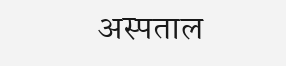अस्पताल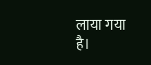लाया गया है।